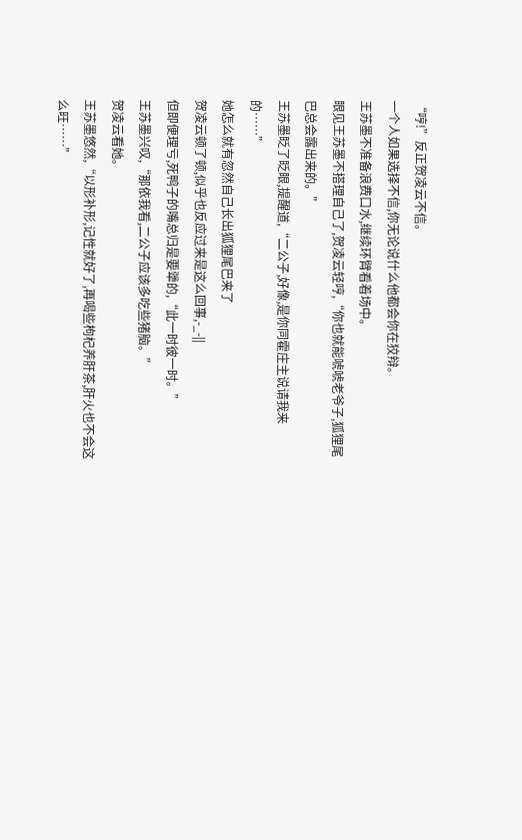“哼!”反正贺凌云不信。
一个人如果选择不信,你无论说什么他都会你在狡辩。
王苏墨不准备浪费口水,继续环臂看着场中。
眼见王苏墨不搭理自己了,贺凌云轻哼,“你也就能唬唬老爷子,狐狸尾巴总会露出来的。”
王苏墨眨了眨眼,提醒道,“二公子,好像,是你同霍庄主说请我来的……”
她怎么就有忽然自己长出狐狸尾巴来了
贺凌云顿了顿,似乎也反应过来是这么回事,-_-||
但即便理亏,死鸭子的嘴总归是要犟的,“此一时彼一时。”
王苏墨兴叹,“那依我看,二公子应该多吃些猪脑。”
贺凌云看她。
王苏墨悠然,“以形补形,记性就好了,再喝些枸杞养肝茶,肝火也不会这么旺……”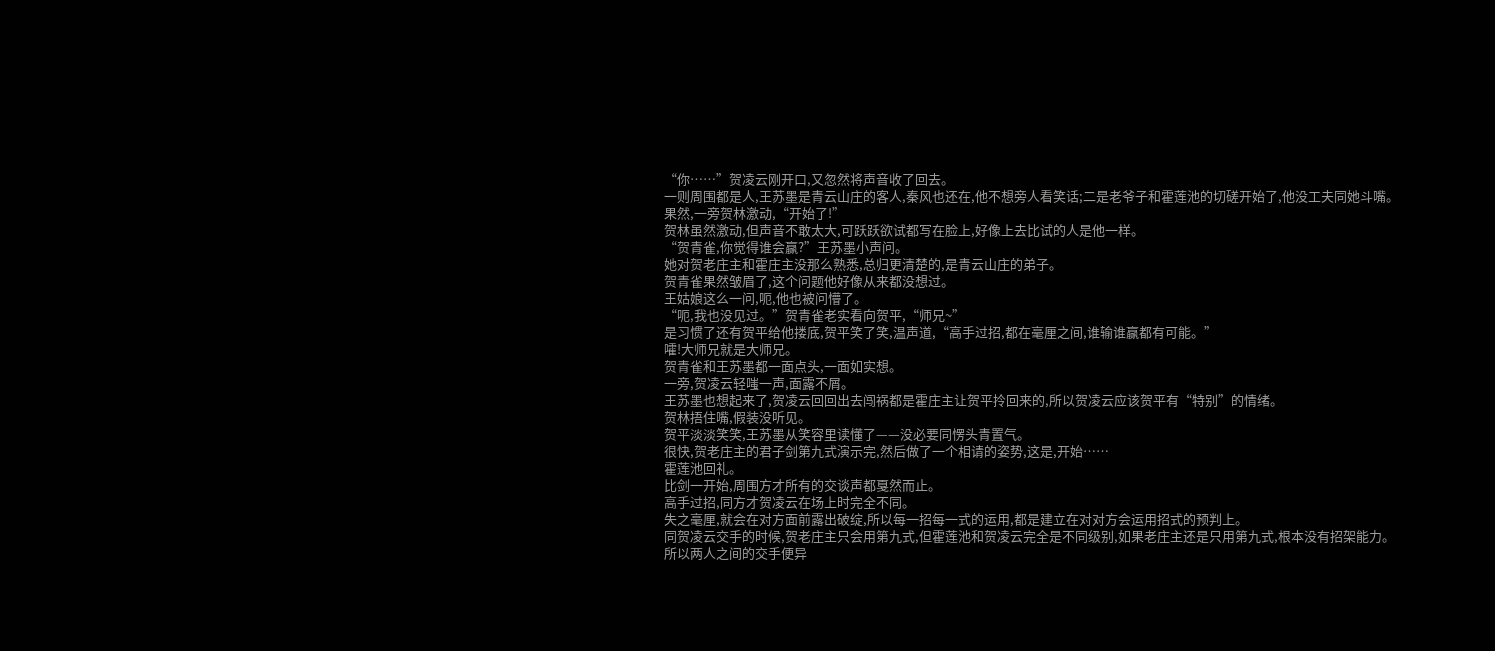“你……”贺凌云刚开口,又忽然将声音收了回去。
一则周围都是人,王苏墨是青云山庄的客人,秦风也还在,他不想旁人看笑话;二是老爷子和霍莲池的切磋开始了,他没工夫同她斗嘴。
果然,一旁贺林激动,“开始了!”
贺林虽然激动,但声音不敢太大,可跃跃欲试都写在脸上,好像上去比试的人是他一样。
“贺青雀,你觉得谁会赢?”王苏墨小声问。
她对贺老庄主和霍庄主没那么熟悉,总归更清楚的,是青云山庄的弟子。
贺青雀果然皱眉了,这个问题他好像从来都没想过。
王姑娘这么一问,呃,他也被问懵了。
“呃,我也没见过。”贺青雀老实看向贺平,“师兄~”
是习惯了还有贺平给他搂底,贺平笑了笑,温声道,“高手过招,都在毫厘之间,谁输谁赢都有可能。”
嚯!大师兄就是大师兄。
贺青雀和王苏墨都一面点头,一面如实想。
一旁,贺凌云轻嗤一声,面露不屑。
王苏墨也想起来了,贺凌云回回出去闯祸都是霍庄主让贺平拎回来的,所以贺凌云应该贺平有“特别”的情绪。
贺林捂住嘴,假装没听见。
贺平淡淡笑笑,王苏墨从笑容里读懂了——没必要同愣头青置气。
很快,贺老庄主的君子剑第九式演示完,然后做了一个相请的姿势,这是,开始……
霍莲池回礼。
比剑一开始,周围方才所有的交谈声都戛然而止。
高手过招,同方才贺凌云在场上时完全不同。
失之毫厘,就会在对方面前露出破绽,所以每一招每一式的运用,都是建立在对对方会运用招式的预判上。
同贺凌云交手的时候,贺老庄主只会用第九式,但霍莲池和贺凌云完全是不同级别,如果老庄主还是只用第九式,根本没有招架能力。
所以两人之间的交手便异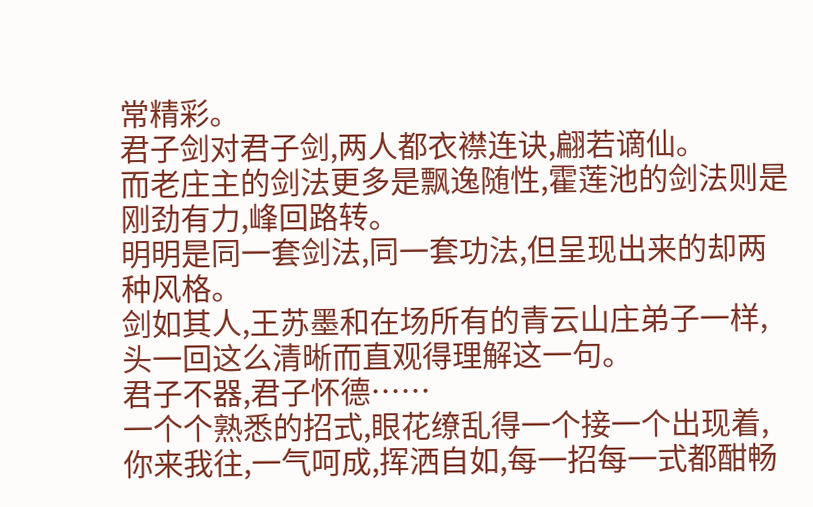常精彩。
君子剑对君子剑,两人都衣襟连诀,翩若谪仙。
而老庄主的剑法更多是飘逸随性,霍莲池的剑法则是刚劲有力,峰回路转。
明明是同一套剑法,同一套功法,但呈现出来的却两种风格。
剑如其人,王苏墨和在场所有的青云山庄弟子一样,头一回这么清晰而直观得理解这一句。
君子不器,君子怀德……
一个个熟悉的招式,眼花缭乱得一个接一个出现着,你来我往,一气呵成,挥洒自如,每一招每一式都酣畅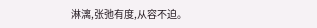淋漓,张弛有度,从容不迫。